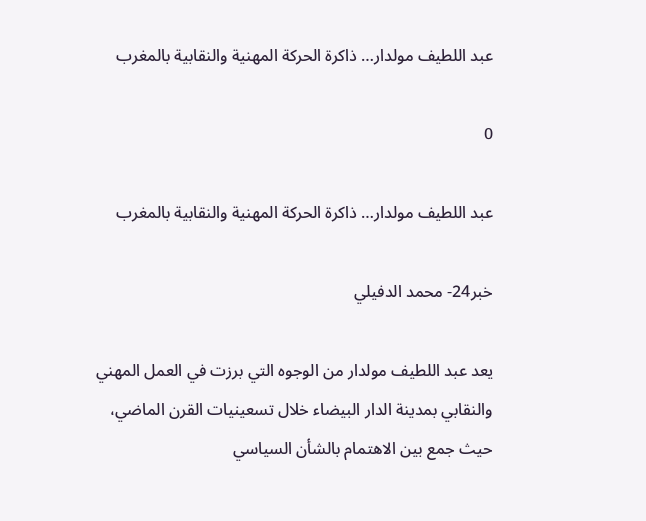عبد اللطيف مولدار… ذاكرة الحركة المهنية والنقابية بالمغرب

0

عبد اللطيف مولدار… ذاكرة الحركة المهنية والنقابية بالمغرب

خبر24- محمد الدفيلي

يعد عبد اللطيف مولدار من الوجوه التي برزت في العمل المهني والنقابي بمدينة الدار البيضاء خلال تسعينيات القرن الماضي، حيث جمع بين الاهتمام بالشأن السياسي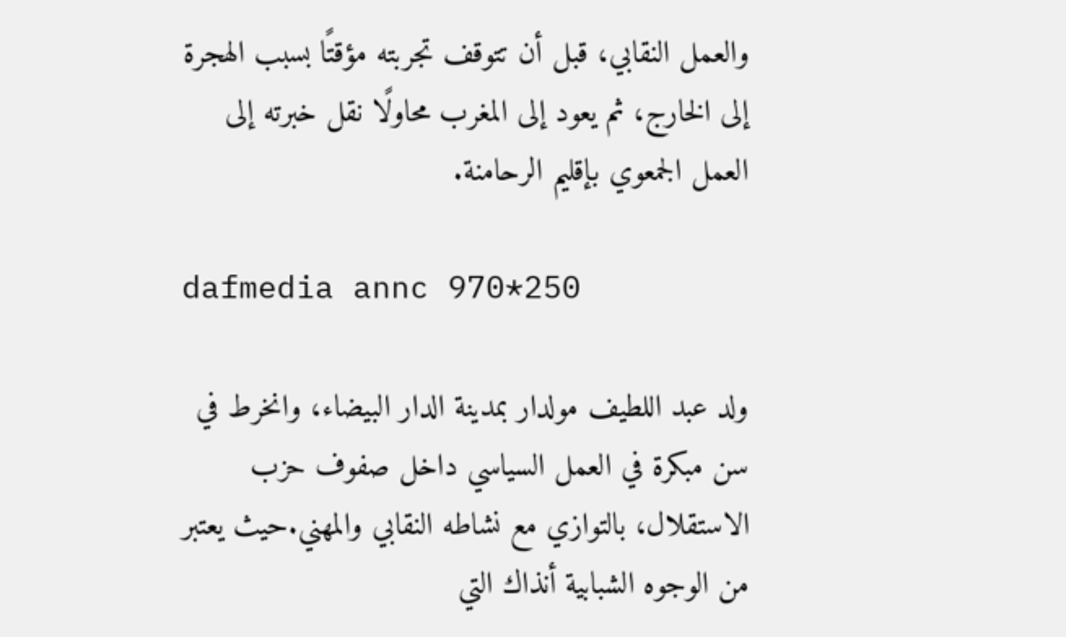والعمل النقابي، قبل أن تتوقف تجربته مؤقتًا بسبب الهجرة إلى الخارج، ثم يعود إلى المغرب محاولًا نقل خبرته إلى العمل الجمعوي بإقليم الرحامنة.

dafmedia annc 970*250

ولد عبد اللطيف مولدار بمدينة الدار البيضاء، وانخرط في سن مبكرة في العمل السياسي داخل صفوف حزب الاستقلال، بالتوازي مع نشاطه النقابي والمهني.حيث يعتبر من الوجوه الشبابية أنذاك التي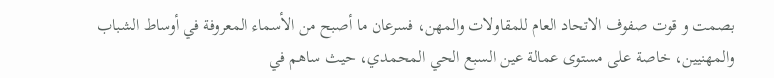بصمت و قوت صفوف الاتحاد العام للمقاولات والمهن، فسرعان ما أصبح من الأسماء المعروفة في أوساط الشباب والمهنيين، خاصة على مستوى عمالة عين السبع الحي المحمدي، حيث ساهم في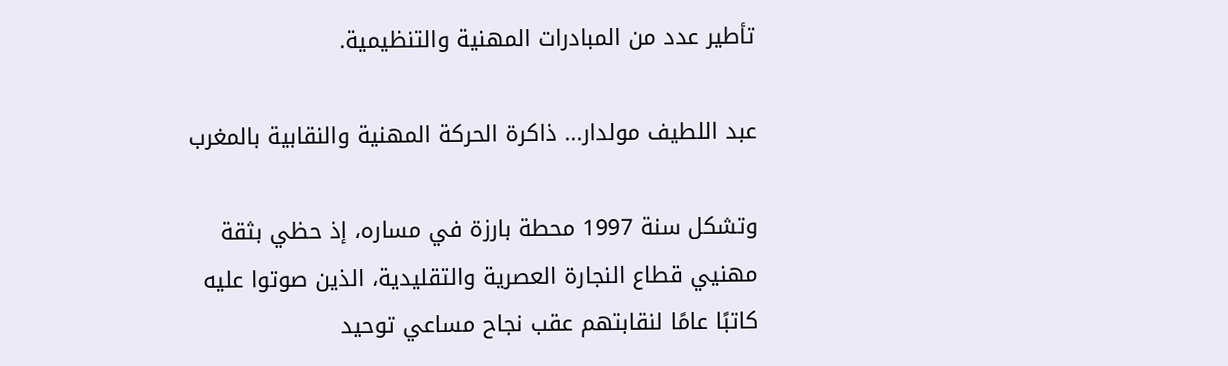تأطير عدد من المبادرات المهنية والتنظيمية.

عبد اللطيف مولدار... ذاكرة الحركة المهنية والنقابية بالمغرب

وتشكل سنة 1997 محطة بارزة في مساره، إذ حظي بثقة مهنيي قطاع النجارة العصرية والتقليدية، الذين صوتوا عليه كاتبًا عامًا لنقابتهم عقب نجاح مساعي توحيد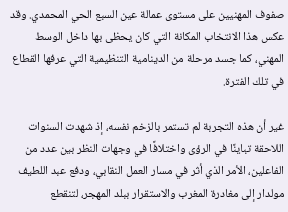صفوف المهنيين على مستوى عمالة عين السبع الحي المحمدي. وقد عكس هذا الانتخاب المكانة التي كان يحظى بها داخل الوسط المهني، كما جسد مرحلة من الدينامية التنظيمية التي عرفها القطاع في تلك الفترة.

غير أن هذه التجربة لم تستمر بالزخم نفسه، إذ شهدت السنوات اللاحقة تباينًا في الرؤى واختلافًا في وجهات النظر بين عدد من الفاعلين، الأمر الذي أثر في مسار العمل النقابي، ودفع عبد اللطيف مولدار إلى مغادرة المغرب والاستقرار ببلد المهجر، لتنقطع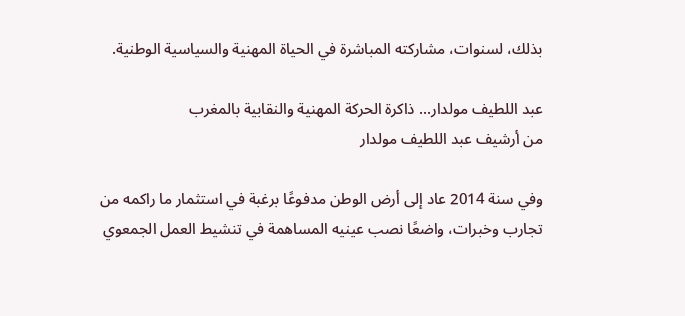بذلك، لسنوات، مشاركته المباشرة في الحياة المهنية والسياسية الوطنية.

عبد اللطيف مولدار... ذاكرة الحركة المهنية والنقابية بالمغرب
من أرشيف عبد اللطيف مولدار

وفي سنة 2014 عاد إلى أرض الوطن مدفوعًا برغبة في استثمار ما راكمه من تجارب وخبرات، واضعًا نصب عينيه المساهمة في تنشيط العمل الجمعوي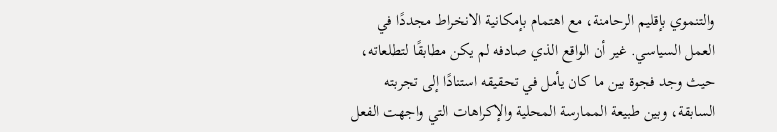والتنموي بإقليم الرحامنة، مع اهتمام بإمكانية الانخراط مجددًا في العمل السياسي. غير أن الواقع الذي صادفه لم يكن مطابقًا لتطلعاته، حيث وجد فجوة بين ما كان يأمل في تحقيقه استنادًا إلى تجربته السابقة، وبين طبيعة الممارسة المحلية والإكراهات التي واجهت الفعل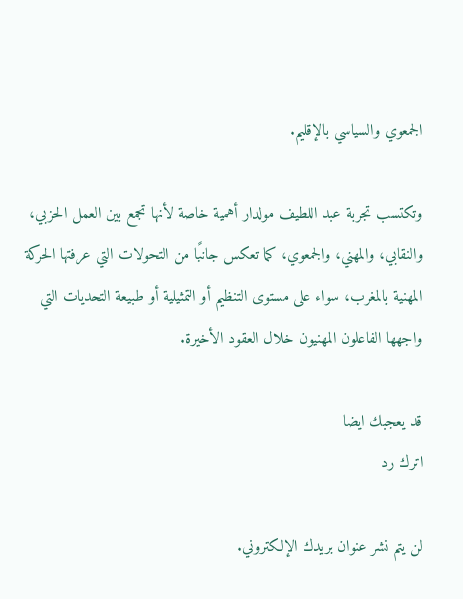الجمعوي والسياسي بالإقليم.

وتكتسب تجربة عبد اللطيف مولدار أهمية خاصة لأنها تجمع بين العمل الحزبي، والنقابي، والمهني، والجمعوي، كما تعكس جانبًا من التحولات التي عرفتها الحركة المهنية بالمغرب، سواء على مستوى التنظيم أو التمثيلية أو طبيعة التحديات التي واجهها الفاعلون المهنيون خلال العقود الأخيرة.

قد يعجبك ايضا
اترك رد

لن يتم نشر عنوان بريدك الإلكتروني.